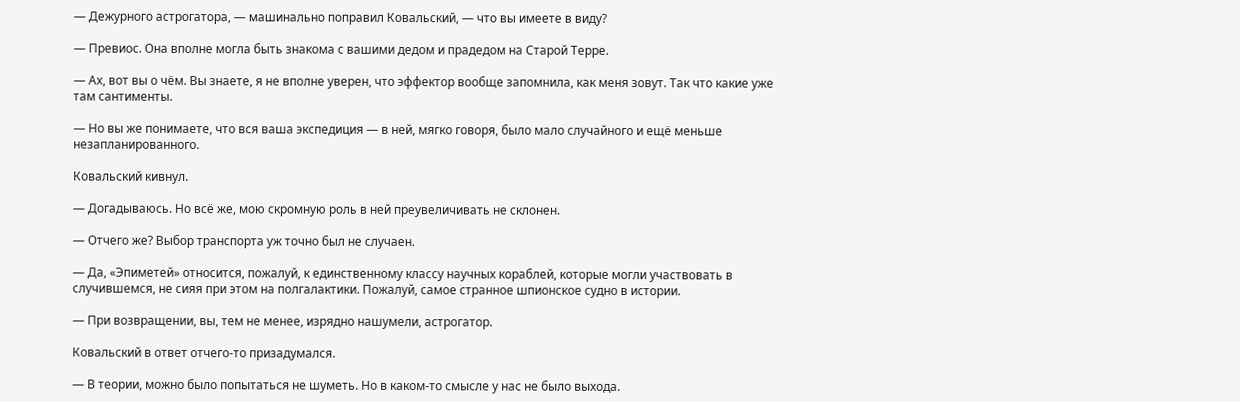— Дежурного астрогатора, — машинально поправил Ковальский, — что вы имеете в виду?

— Превиос. Она вполне могла быть знакома с вашими дедом и прадедом на Старой Терре.

— Ах, вот вы о чём. Вы знаете, я не вполне уверен, что эффектор вообще запомнила, как меня зовут. Так что какие уже там сантименты.

— Но вы же понимаете, что вся ваша экспедиция — в ней, мягко говоря, было мало случайного и ещё меньше незапланированного.

Ковальский кивнул.

— Догадываюсь. Но всё же, мою скромную роль в ней преувеличивать не склонен.

— Отчего же? Выбор транспорта уж точно был не случаен.

— Да, «Эпиметей» относится, пожалуй, к единственному классу научных кораблей, которые могли участвовать в случившемся, не сияя при этом на полгалактики. Пожалуй, самое странное шпионское судно в истории.

— При возвращении, вы, тем не менее, изрядно нашумели, астрогатор.

Ковальский в ответ отчего-то призадумался.

— В теории, можно было попытаться не шуметь. Но в каком-то смысле у нас не было выхода.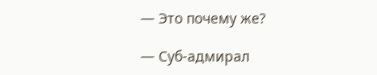— Это почему же?

— Суб-адмирал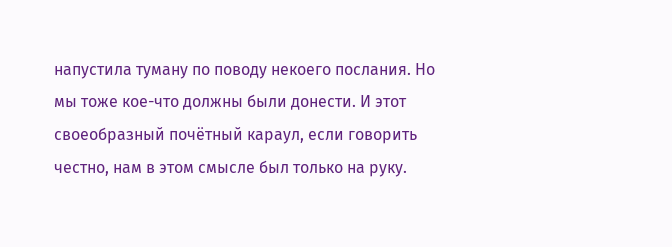напустила туману по поводу некоего послания. Но мы тоже кое-что должны были донести. И этот своеобразный почётный караул, если говорить честно, нам в этом смысле был только на руку.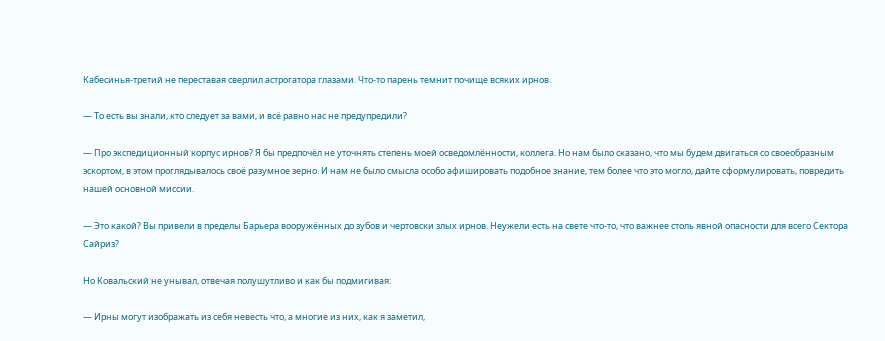Кабесинья-третий не переставая сверлил астрогатора глазами. Что-то парень темнит почище всяких ирнов.

— То есть вы знали, кто следует за вами, и всё равно нас не предупредили?

— Про экспедиционный корпус ирнов? Я бы предпочёл не уточнять степень моей осведомлённости, коллега. Но нам было сказано, что мы будем двигаться со своеобразным эскортом, в этом проглядывалось своё разумное зерно. И нам не было смысла особо афишировать подобное знание, тем более что это могло, дайте сформулировать, повредить нашей основной миссии.

— Это какой? Вы привели в пределы Барьера вооружённых до зубов и чертовски злых ирнов. Неужели есть на свете что-то, что важнее столь явной опасности для всего Сектора Сайриз?

Но Ковальский не унывал, отвечая полушутливо и как бы подмигивая:

— Ирны могут изображать из себя невесть что, а многие из них, как я заметил,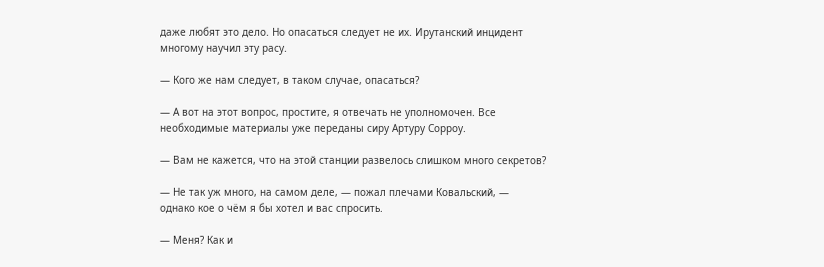даже любят это дело. Но опасаться следует не их. Ирутанский инцидент многому научил эту расу.

— Кого же нам следует, в таком случае, опасаться?

— А вот на этот вопрос, простите, я отвечать не уполномочен. Все необходимые материалы уже переданы сиру Артуру Сорроу.

— Вам не кажется, что на этой станции развелось слишком много секретов?

— Не так уж много, на самом деле, — пожал плечами Ковальский, — однако кое о чём я бы хотел и вас спросить.

— Меня? Как и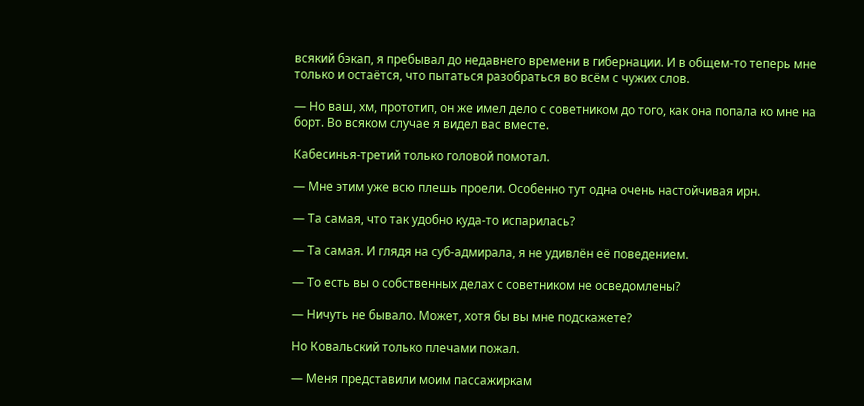всякий бэкап, я пребывал до недавнего времени в гибернации. И в общем-то теперь мне только и остаётся, что пытаться разобраться во всём с чужих слов.

— Но ваш, хм, прототип, он же имел дело с советником до того, как она попала ко мне на борт. Во всяком случае я видел вас вместе.

Кабесинья-третий только головой помотал.

— Мне этим уже всю плешь проели. Особенно тут одна очень настойчивая ирн.

— Та самая, что так удобно куда-то испарилась?

— Та самая. И глядя на суб-адмирала, я не удивлён её поведением.

— То есть вы о собственных делах с советником не осведомлены?

— Ничуть не бывало. Может, хотя бы вы мне подскажете?

Но Ковальский только плечами пожал.

— Меня представили моим пассажиркам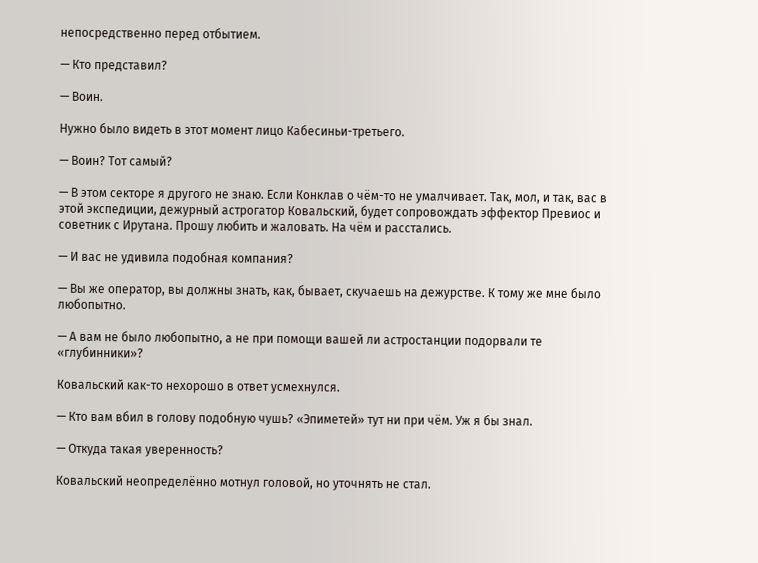непосредственно перед отбытием.

— Кто представил?

— Воин.

Нужно было видеть в этот момент лицо Кабесиньи-третьего.

— Воин? Тот самый?

— В этом секторе я другого не знаю. Если Конклав о чём-то не умалчивает. Так, мол, и так, вас в этой экспедиции, дежурный астрогатор Ковальский, будет сопровождать эффектор Превиос и советник с Ирутана. Прошу любить и жаловать. На чём и расстались.

— И вас не удивила подобная компания?

— Вы же оператор, вы должны знать, как, бывает, скучаешь на дежурстве. К тому же мне было любопытно.

— А вам не было любопытно, а не при помощи вашей ли астростанции подорвали те «глубинники»?

Ковальский как-то нехорошо в ответ усмехнулся.

— Кто вам вбил в голову подобную чушь? «Эпиметей» тут ни при чём. Уж я бы знал.

— Откуда такая уверенность?

Ковальский неопределённо мотнул головой, но уточнять не стал.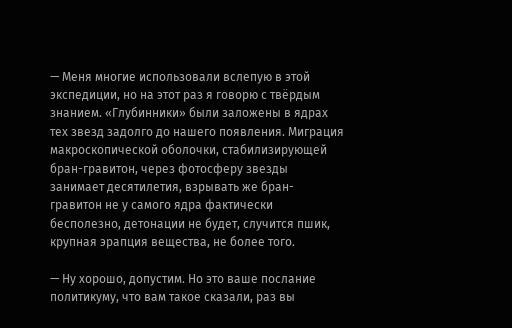— Меня многие использовали вслепую в этой экспедиции, но на этот раз я говорю с твёрдым знанием. «Глубинники» были заложены в ядрах тех звезд задолго до нашего появления. Миграция макроскопической оболочки, стабилизирующей бран-гравитон, через фотосферу звезды занимает десятилетия, взрывать же бран-гравитон не у самого ядра фактически бесполезно, детонации не будет, случится пшик, крупная эрапция вещества, не более того.

— Ну хорошо, допустим. Но это ваше послание политикуму, что вам такое сказали, раз вы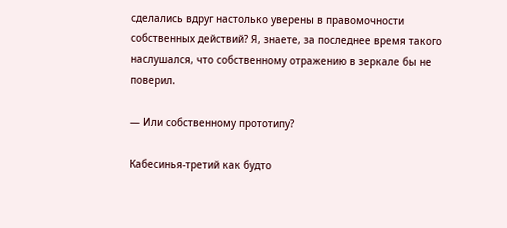сделались вдруг настолько уверены в правомочности собственных действий? Я, знаете, за последнее время такого наслушался, что собственному отражению в зеркале бы не поверил.

— Или собственному прототипу?

Кабесинья-третий как будто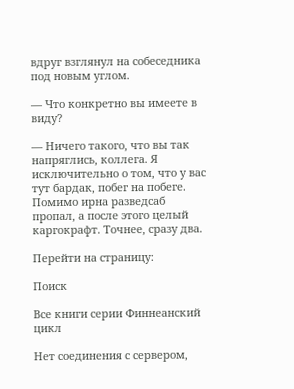вдруг взглянул на собеседника под новым углом.

— Что конкретно вы имеете в виду?

— Ничего такого, что вы так напряглись, коллега. Я исключительно о том, что у вас тут бардак, побег на побеге. Помимо ирна разведсаб пропал, а после этого целый каргокрафт. Точнее, сразу два.

Перейти на страницу:

Поиск

Все книги серии Финнеанский цикл

Нет соединения с сервером,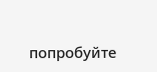попробуйте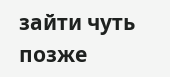зайти чуть позже